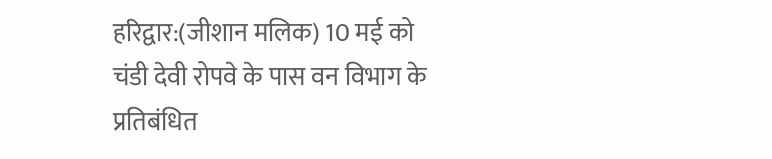हरिद्वार:(जीशान मलिक) 10 मई को चंडी देवी रोपवे के पास वन विभाग के प्रतिबंधित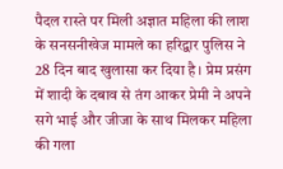पैदल रास्ते पर मिली अज्ञात महिला की लाश के सनसनीखेज मामले का हरिद्वार पुलिस ने 28 दिन बाद खुलासा कर दिया है। प्रेम प्रसंग में शादी के दबाव से तंग आकर प्रेमी ने अपने सगे भाई और जीजा के साथ मिलकर महिला की गला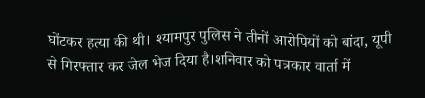घोंटकर हत्या की थी। श्यामपुर पुलिस ने तीनों आरोपियों को बांदा, यूपी से गिरफ्तार कर जेल भेज दिया है।शनिवार को पत्रकार वार्ता में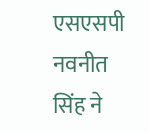एसएसपी नवनीत सिंह ने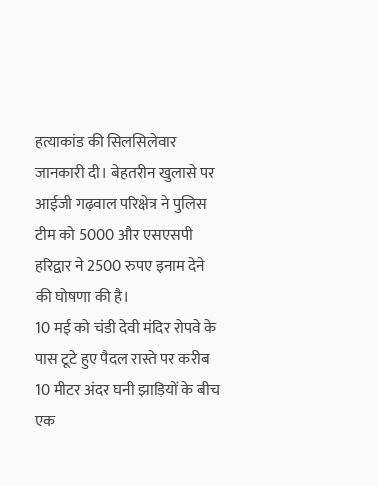हत्याकांड की सिलसिलेवार जानकारी दी। बेहतरीन खुलासे पर आईजी गढ़वाल परिक्षेत्र ने पुलिस टीम को 5000 और एसएसपी हरिद्वार ने 2500 रुपए इनाम देने की घोषणा की है।
10 मई को चंडी देवी मंदिर रोपवे के पास टूटे हुए पैदल रास्ते पर करीब 10 मीटर अंदर घनी झाड़ियों के बीच एक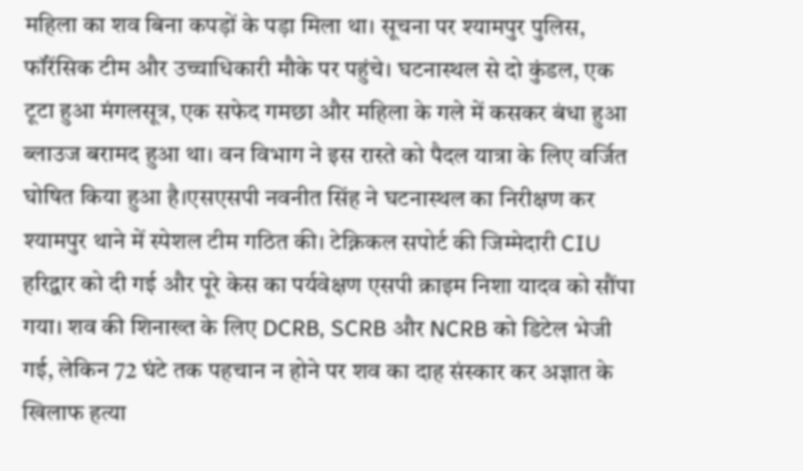महिला का शव बिना कपड़ों के पड़ा मिला था। सूचना पर श्यामपुर पुलिस, फॉरेंसिक टीम और उच्चाधिकारी मौके पर पहुंचे। घटनास्थल से दो कुंडल, एक टूटा हुआ मंगलसूत्र, एक सफेद गमछा और महिला के गले में कसकर बंधा हुआ ब्लाउज बरामद हुआ था। वन विभाग ने इस रास्ते को पैदल यात्रा के लिए वर्जित घोषित किया हुआ है।एसएसपी नवनीत सिंह ने घटनास्थल का निरीक्षण कर श्यामपुर थाने में स्पेशल टीम गठित की। टेक्निकल सपोर्ट की जिम्मेदारी CIU हरिद्वार को दी गई और पूरे केस का पर्यवेक्षण एसपी क्राइम निशा यादव को सौंपा गया। शव की शिनाख्त के लिए DCRB, SCRB और NCRB को डिटेल भेजी गई, लेकिन 72 घंटे तक पहचान न होने पर शव का दाह संस्कार कर अज्ञात के खिलाफ हत्या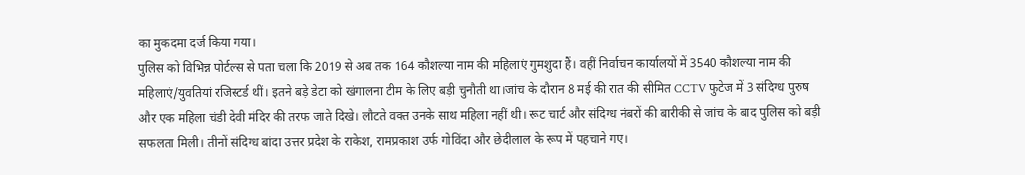का मुकदमा दर्ज किया गया।
पुलिस को विभिन्न पोर्टल्स से पता चला कि 2019 से अब तक 164 कौशल्या नाम की महिलाएं गुमशुदा हैं। वहीं निर्वाचन कार्यालयों में 3540 कौशल्या नाम की महिलाएं/युवतियां रजिस्टर्ड थीं। इतने बड़े डेटा को खंगालना टीम के लिए बड़ी चुनौती था।जांच के दौरान 8 मई की रात की सीमित CCTV फुटेज में 3 संदिग्ध पुरुष और एक महिला चंडी देवी मंदिर की तरफ जाते दिखे। लौटते वक्त उनके साथ महिला नहीं थी। रूट चार्ट और संदिग्ध नंबरों की बारीकी से जांच के बाद पुलिस को बड़ी सफलता मिली। तीनों संदिग्ध बांदा उत्तर प्रदेश के राकेश, रामप्रकाश उर्फ गोविंदा और छेदीलाल के रूप में पहचाने गए।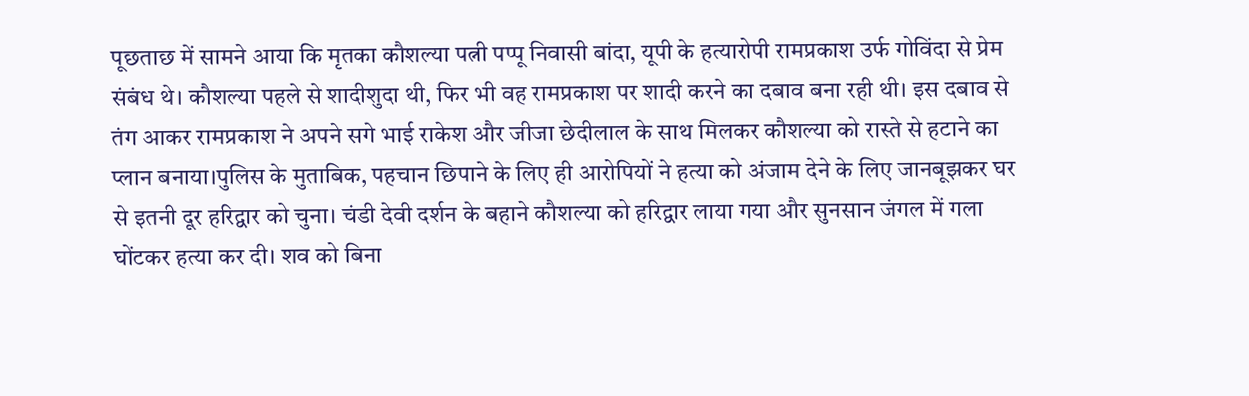पूछताछ में सामने आया कि मृतका कौशल्या पत्नी पप्पू निवासी बांदा, यूपी के हत्यारोपी रामप्रकाश उर्फ गोविंदा से प्रेम संबंध थे। कौशल्या पहले से शादीशुदा थी, फिर भी वह रामप्रकाश पर शादी करने का दबाव बना रही थी। इस दबाव से तंग आकर रामप्रकाश ने अपने सगे भाई राकेश और जीजा छेदीलाल के साथ मिलकर कौशल्या को रास्ते से हटाने का प्लान बनाया।पुलिस के मुताबिक, पहचान छिपाने के लिए ही आरोपियों ने हत्या को अंजाम देने के लिए जानबूझकर घर से इतनी दूर हरिद्वार को चुना। चंडी देवी दर्शन के बहाने कौशल्या को हरिद्वार लाया गया और सुनसान जंगल में गला घोंटकर हत्या कर दी। शव को बिना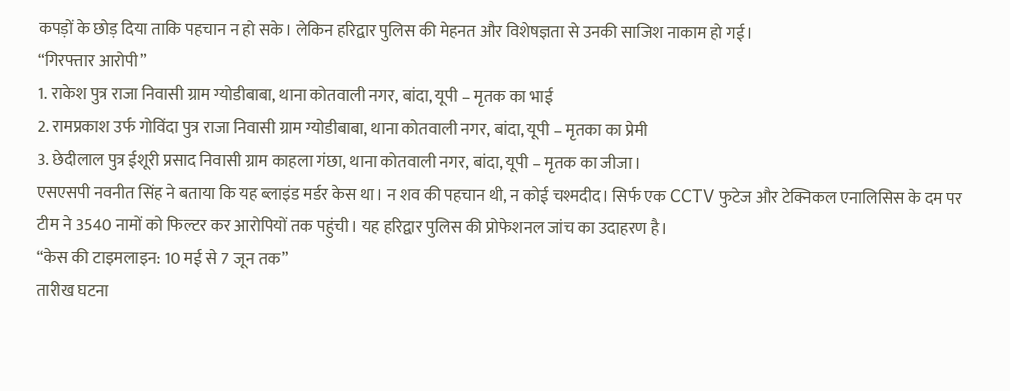कपड़ों के छोड़ दिया ताकि पहचान न हो सके। लेकिन हरिद्वार पुलिस की मेहनत और विशेषज्ञता से उनकी साजिश नाकाम हो गई।
“गिरफ्तार आरोपी”
1. राकेश पुत्र राजा निवासी ग्राम ग्योडीबाबा, थाना कोतवाली नगर, बांदा, यूपी – मृतक का भाई
2. रामप्रकाश उर्फ गोविंदा पुत्र राजा निवासी ग्राम ग्योडीबाबा, थाना कोतवाली नगर, बांदा, यूपी – मृतका का प्रेमी
3. छेदीलाल पुत्र ईशूरी प्रसाद निवासी ग्राम काहला गंछा, थाना कोतवाली नगर, बांदा, यूपी – मृतक का जीजा।
एसएसपी नवनीत सिंह ने बताया कि यह ब्लाइंड मर्डर केस था। न शव की पहचान थी, न कोई चश्मदीद। सिर्फ एक CCTV फुटेज और टेक्निकल एनालिसिस के दम पर टीम ने 3540 नामों को फिल्टर कर आरोपियों तक पहुंची। यह हरिद्वार पुलिस की प्रोफेशनल जांच का उदाहरण है।
“केस की टाइमलाइन: 10 मई से 7 जून तक”
तारीख घटना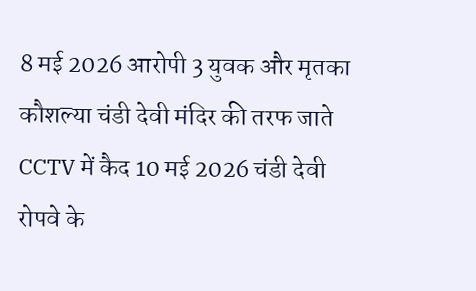8 मई 2026 आरोपी 3 युवक और मृतका कौशल्या चंडी देवी मंदिर की तरफ जाते CCTV में कैद 10 मई 2026 चंडी देवी रोपवे के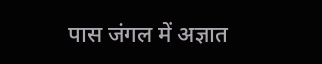पास जंगल में अज्ञात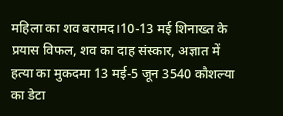महिला का शव बरामद।10-13 मई शिनाख्त के प्रयास विफल, शव का दाह संस्कार, अज्ञात में हत्या का मुकदमा 13 मई-5 जून 3540 कौशल्या का डेटा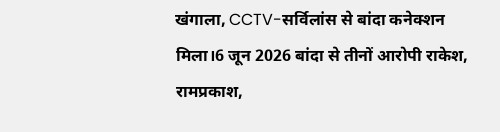खंगाला, CCTV-सर्विलांस से बांदा कनेक्शन मिला।6 जून 2026 बांदा से तीनों आरोपी राकेश, रामप्रकाश,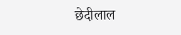छेदीलाल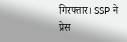गिरफ्तार। SSP ने प्रेस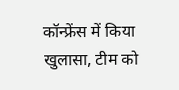कॉन्फ्रेंस में किया खुलासा, टीम को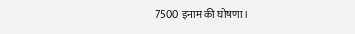7500 इनाम की घोषणा।